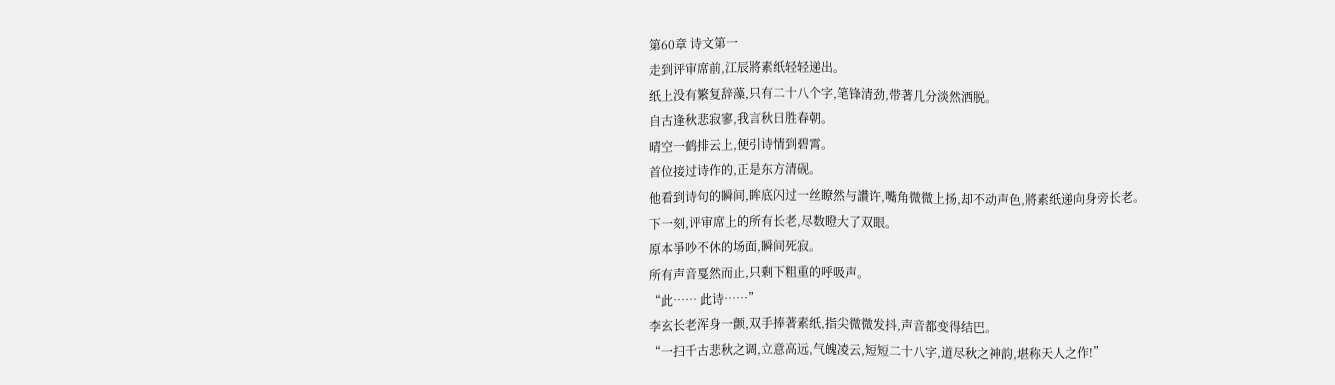第60章 诗文第一
走到评审席前,江辰將素纸轻轻递出。
纸上没有繁复辞藻,只有二十八个字,笔锋清劲,带著几分淡然洒脱。
自古逢秋悲寂寥,我言秋日胜春朝。
晴空一鹤排云上,便引诗情到碧霄。
首位接过诗作的,正是东方清砚。
他看到诗句的瞬间,眸底闪过一丝瞭然与讚许,嘴角微微上扬,却不动声色,將素纸递向身旁长老。
下一刻,评审席上的所有长老,尽数瞪大了双眼。
原本爭吵不休的场面,瞬间死寂。
所有声音戛然而止,只剩下粗重的呼吸声。
“此…… 此诗……”
李玄长老浑身一颤,双手捧著素纸,指尖微微发抖,声音都变得结巴。
“一扫千古悲秋之调,立意高远,气魄凌云,短短二十八字,道尽秋之神韵,堪称天人之作!”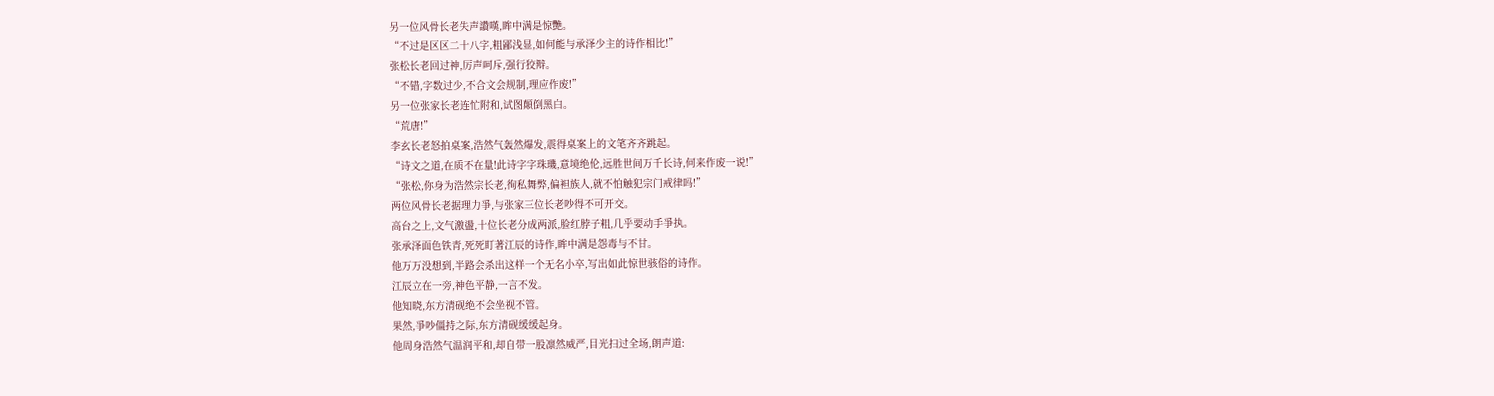另一位风骨长老失声讚嘆,眸中满是惊艷。
“不过是区区二十八字,粗鄙浅显,如何能与承泽少主的诗作相比!”
张松长老回过神,厉声呵斥,强行狡辩。
“不错,字数过少,不合文会规制,理应作废!”
另一位张家长老连忙附和,试图顛倒黑白。
“荒唐!”
李玄长老怒拍桌案,浩然气轰然爆发,震得桌案上的文笔齐齐跳起。
“诗文之道,在质不在量!此诗字字珠璣,意境绝伦,远胜世间万千长诗,何来作废一说!”
“张松,你身为浩然宗长老,徇私舞弊,偏袒族人,就不怕触犯宗门戒律吗!”
两位风骨长老据理力爭,与张家三位长老吵得不可开交。
高台之上,文气激盪,十位长老分成两派,脸红脖子粗,几乎要动手爭执。
张承泽面色铁青,死死盯著江辰的诗作,眸中满是怨毒与不甘。
他万万没想到,半路会杀出这样一个无名小卒,写出如此惊世骇俗的诗作。
江辰立在一旁,神色平静,一言不发。
他知晓,东方清砚绝不会坐视不管。
果然,爭吵僵持之际,东方清砚缓缓起身。
他周身浩然气温润平和,却自带一股凛然威严,目光扫过全场,朗声道: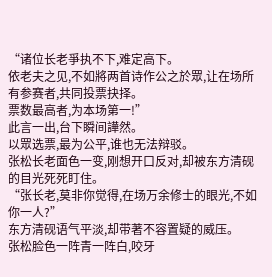“诸位长老爭执不下,难定高下。
依老夫之见,不如將两首诗作公之於眾,让在场所有参赛者,共同投票抉择。
票数最高者,为本场第一!”
此言一出,台下瞬间譁然。
以眾选票,最为公平,谁也无法辩驳。
张松长老面色一变,刚想开口反对,却被东方清砚的目光死死盯住。
“张长老,莫非你觉得,在场万余修士的眼光,不如你一人?”
东方清砚语气平淡,却带著不容置疑的威压。
张松脸色一阵青一阵白,咬牙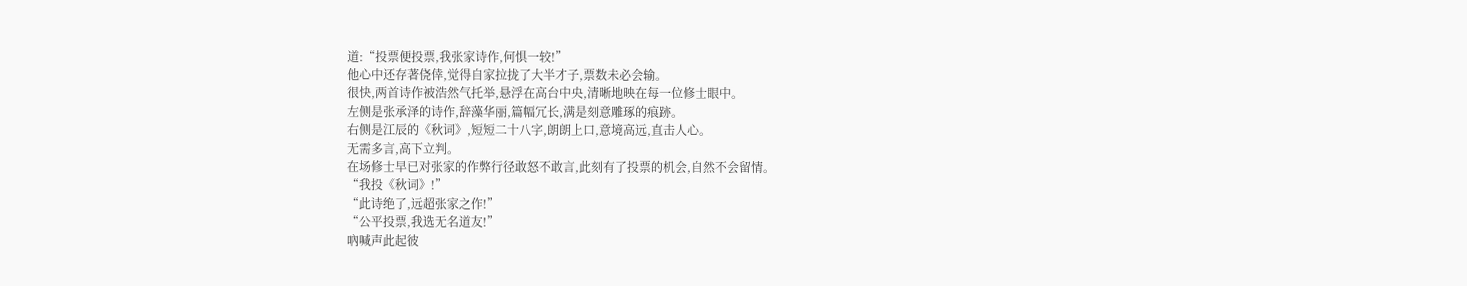道:“投票便投票,我张家诗作,何惧一较!”
他心中还存著侥倖,觉得自家拉拢了大半才子,票数未必会输。
很快,两首诗作被浩然气托举,悬浮在高台中央,清晰地映在每一位修士眼中。
左侧是张承泽的诗作,辞藻华丽,篇幅冗长,满是刻意雕琢的痕跡。
右侧是江辰的《秋词》,短短二十八字,朗朗上口,意境高远,直击人心。
无需多言,高下立判。
在场修士早已对张家的作弊行径敢怒不敢言,此刻有了投票的机会,自然不会留情。
“我投《秋词》!”
“此诗绝了,远超张家之作!”
“公平投票,我选无名道友!”
吶喊声此起彼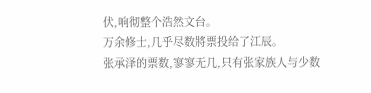伏,响彻整个浩然文台。
万余修士,几乎尽数將票投给了江辰。
张承泽的票数,寥寥无几,只有张家族人与少数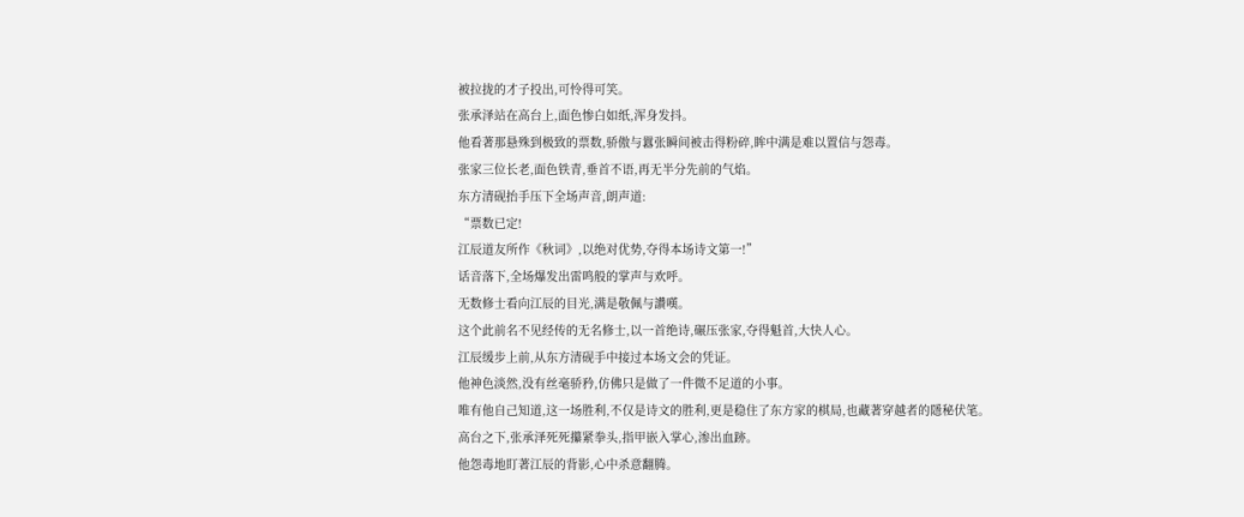被拉拢的才子投出,可怜得可笑。
张承泽站在高台上,面色惨白如纸,浑身发抖。
他看著那悬殊到极致的票数,骄傲与囂张瞬间被击得粉碎,眸中满是难以置信与怨毒。
张家三位长老,面色铁青,垂首不语,再无半分先前的气焰。
东方清砚抬手压下全场声音,朗声道:
“票数已定!
江辰道友所作《秋词》,以绝对优势,夺得本场诗文第一!”
话音落下,全场爆发出雷鸣般的掌声与欢呼。
无数修士看向江辰的目光,满是敬佩与讚嘆。
这个此前名不见经传的无名修士,以一首绝诗,碾压张家,夺得魁首,大快人心。
江辰缓步上前,从东方清砚手中接过本场文会的凭证。
他神色淡然,没有丝毫骄矜,仿佛只是做了一件微不足道的小事。
唯有他自己知道,这一场胜利,不仅是诗文的胜利,更是稳住了东方家的棋局,也藏著穿越者的隱秘伏笔。
高台之下,张承泽死死攥紧拳头,指甲嵌入掌心,渗出血跡。
他怨毒地盯著江辰的背影,心中杀意翻腾。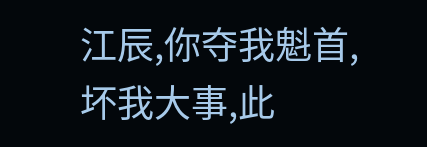江辰,你夺我魁首,坏我大事,此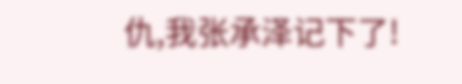仇,我张承泽记下了!